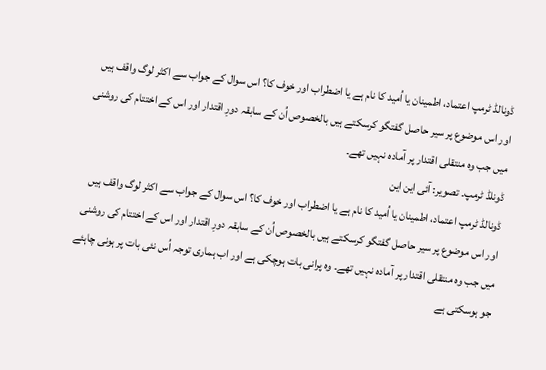ڈونالڈ ٹرمپ اعتماد، اطمینان یا اُمید کا نام ہے یا اضطراب اور خوف کا؟ اس سوال کے جواب سے اکثر لوگ واقف ہیں اور اس موضوع پر سیر حاصل گفتگو کرسکتے ہیں بالخصوص اُن کے سابقہ دورِ اقتدار اور اس کے اختتام کی روشنی میں جب وہ منتقلی اقتدار پر آمادہ نہیں تھے۔
ڈونلڈ ٹرمپ۔ تصویر: آئی این این
ڈونالڈ ٹرمپ اعتماد، اطمینان یا اُمید کا نام ہے یا اضطراب اور خوف کا؟ اس سوال کے جواب سے اکثر لوگ واقف ہیں اور اس موضوع پر سیر حاصل گفتگو کرسکتے ہیں بالخصوص اُن کے سابقہ دورِ اقتدار اور اس کے اختتام کی روشنی میں جب وہ منتقلی اقتدار پر آمادہ نہیں تھے۔ وہ پرانی بات ہوچکی ہے اور اب ہماری توجہ اُس نئی بات پر ہونی چاہئے جو ہوسکتی ہے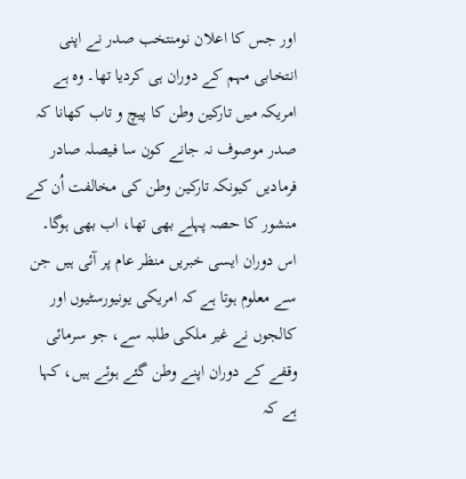اور جس کا اعلان نومنتخب صدر نے اپنی انتخابی مہم کے دوران ہی کردیا تھا۔ وہ ہے امریکہ میں تارکین وطن کا پیچ و تاب کھانا کہ صدر موصوف نہ جانے کون سا فیصلہ صادر فرمادیں کیونکہ تارکین وطن کی مخالفت اُن کے منشور کا حصہ پہلے بھی تھا، اب بھی ہوگا۔ اس دوران ایسی خبریں منظر عام پر آئی ہیں جن سے معلوم ہوتا ہے کہ امریکی یونیورسٹیوں اور کالجوں نے غیر ملکی طلبہ سے، جو سرمائی وقفے کے دوران اپنے وطن گئے ہوئے ہیں، کہا ہے کہ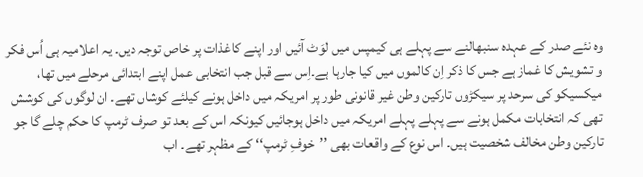وہ نئے صدر کے عہدہ سنبھالنے سے پہلے ہی کیمپس میں لوَٹ آئیں اور اپنے کاغذات پر خاص توجہ دیں۔ یہ اعلامیہ ہی اُس فکر و تشویش کا غماز ہے جس کا ذکر اِن کالموں میں کیا جارہا ہے۔اِس سے قبل جب انتخابی عمل اپنے ابتدائی مرحلے میں تھا، میکسیکو کی سرحد پر سیکڑوں تارکین وطن غیر قانونی طور پر امریکہ میں داخل ہونے کیلئے کوشاں تھے۔ ان لوگوں کی کوشش تھی کہ انتخابات مکمل ہونے سے پہلے پہلے امریکہ میں داخل ہوجائیں کیونکہ اس کے بعد تو صرف ٹرمپ کا حکم چلے گا جو تارکین وطن مخالف شخصیت ہیں۔ اس نوع کے واقعات بھی ’’خوفِ ٹرمپ‘‘ کے مظہر تھے۔ اب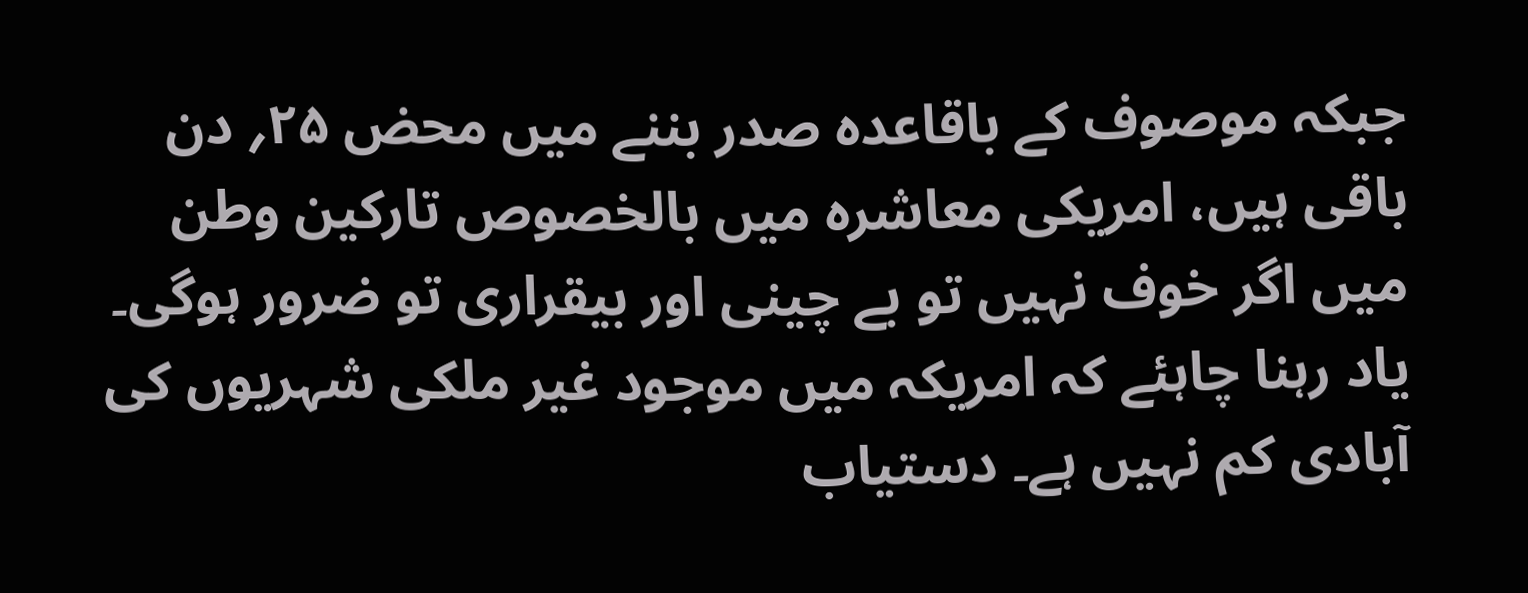جبکہ موصوف کے باقاعدہ صدر بننے میں محض ۲۵؍ دن باقی ہیں، امریکی معاشرہ میں بالخصوص تارکین وطن میں اگر خوف نہیں تو بے چینی اور بیقراری تو ضرور ہوگی۔
یاد رہنا چاہئے کہ امریکہ میں موجود غیر ملکی شہریوں کی آبادی کم نہیں ہے۔ دستیاب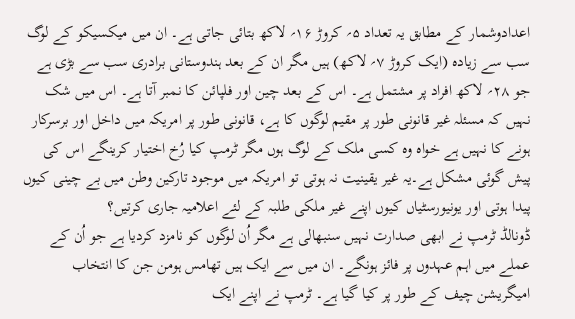اعدادوشمار کے مطابق یہ تعداد ۵؍ کروڑ ۱۶؍ لاکھ بتائی جاتی ہے۔ ان میں میکسیکو کے لوگ سب سے زیادہ (ایک کروڑ ۷؍ لاکھ) ہیں مگر ان کے بعد ہندوستانی برادری سب سے بڑی ہے جو ۲۸؍ لاکھ افراد پر مشتمل ہے۔ اس کے بعد چین اور فلپائن کا نمبر آتا ہے۔ اس میں شک نہیں کہ مسئلہ غیر قانونی طور پر مقیم لوگوں کا ہے، قانونی طور پر امریکہ میں داخل اور برسرکار ہونے کا نہیں ہے خواہ وہ کسی ملک کے لوگ ہوں مگر ٹرمپ کیا رُخ اختیار کرینگے اس کی پیش گوئی مشکل ہے۔یہ غیر یقینیت نہ ہوتی تو امریکہ میں موجود تارکین وطن میں بے چینی کیوں پیدا ہوتی اور یونیورسٹیاں کیوں اپنے غیر ملکی طلبہ کے لئے اعلامیہ جاری کرتیں؟
ڈونالڈ ٹرمپ نے ابھی صدارت نہیں سنبھالی ہے مگر اُن لوگوں کو نامزد کردیا ہے جو اُن کے عملے میں اہم عہدوں پر فائز ہونگے۔ ان میں سے ایک ہیں تھامس ہومن جن کا انتخاب امیگریشن چیف کے طور پر کیا گیا ہے۔ ٹرمپ نے اپنے ایک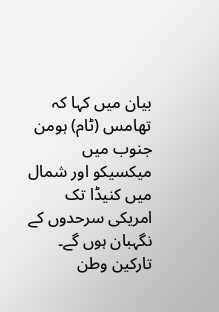بیان میں کہا کہ تھامس (ٹام) ہومن جنوب میں میکسیکو اور شمال میں کنیڈا تک امریکی سرحدوں کے نگہبان ہوں گے۔ تارکین وطن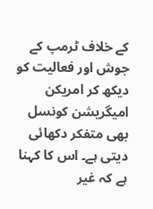کے خلاف ٹرمپ کے جوش اور فعالیت کو دیکھ کر امریکن امیگریشن کونسل بھی متفکر دکھائی دیتی ہے۔ اس کا کہنا ہے کہ غیر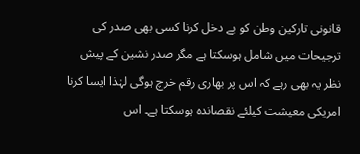قانونی تارکین وطن کو بے دخل کرنا کسی بھی صدر کی ترجیحات میں شامل ہوسکتا ہے مگر صدر نشین کے پیش نظر یہ بھی رہے کہ اس پر بھاری رقم خرچ ہوگی لہٰذا ایسا کرنا امریکی معیشت کیلئے نقصاندہ ہوسکتا ہے۔ اس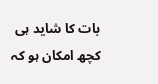بات کا شاید ہی کچھ امکان ہو کہ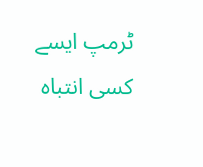ٹرمپ ایسے کسی انتباہ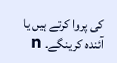کی پروا کرتے ہیں یا آئندہ کرینگے۔ n